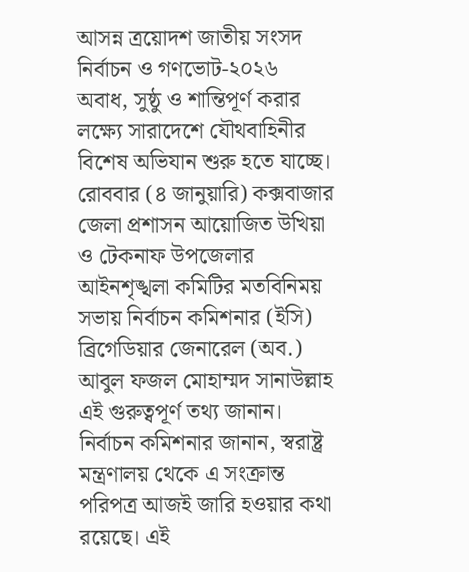আসন্ন ত্রয়োদশ জাতীয় সংসদ নির্বাচন ও গণভোট-২০২৬ অবাধ, সুষ্ঠু ও শান্তিপূর্ণ করার লক্ষ্যে সারাদেশে যৌথবাহিনীর বিশেষ অভিযান শুরু হতে যাচ্ছে। রোববার (৪ জানুয়ারি) কক্সবাজার জেলা প্রশাসন আয়োজিত উখিয়া ও টেকনাফ উপজেলার আইনশৃঙ্খলা কমিটির মতবিনিময় সভায় নির্বাচন কমিশনার (ইসি) ব্রিগেডিয়ার জেনারেল (অব.) আবুল ফজল মোহাম্মদ সানাউল্লাহ এই গুরুত্বপূর্ণ তথ্য জানান।
নির্বাচন কমিশনার জানান, স্বরাষ্ট্র মন্ত্রণালয় থেকে এ সংক্রান্ত পরিপত্র আজই জারি হওয়ার কথা রয়েছে। এই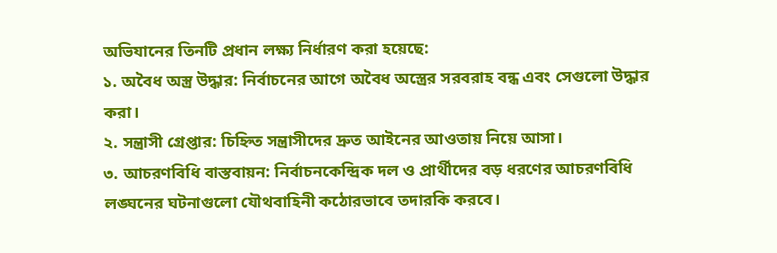অভিযানের তিনটি প্রধান লক্ষ্য নির্ধারণ করা হয়েছে:
১. অবৈধ অস্ত্র উদ্ধার: নির্বাচনের আগে অবৈধ অস্ত্রের সরবরাহ বন্ধ এবং সেগুলো উদ্ধার করা।
২. সন্ত্রাসী গ্রেপ্তার: চিহ্নিত সন্ত্রাসীদের দ্রুত আইনের আওতায় নিয়ে আসা।
৩. আচরণবিধি বাস্তবায়ন: নির্বাচনকেন্দ্রিক দল ও প্রার্থীদের বড় ধরণের আচরণবিধি লঙ্ঘনের ঘটনাগুলো যৌথবাহিনী কঠোরভাবে তদারকি করবে।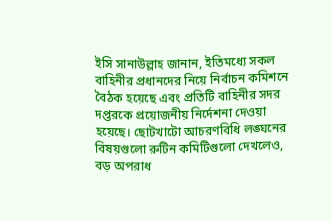ইসি সানাউল্লাহ জানান, ইতিমধ্যে সকল বাহিনীর প্রধানদের নিয়ে নির্বাচন কমিশনে বৈঠক হয়েছে এবং প্রতিটি বাহিনীর সদর দপ্তরকে প্রয়োজনীয় নির্দেশনা দেওয়া হয়েছে। ছোটখাটো আচরণবিধি লঙ্ঘনের বিষয়গুলো রুটিন কমিটিগুলো দেখলেও, বড় অপরাধ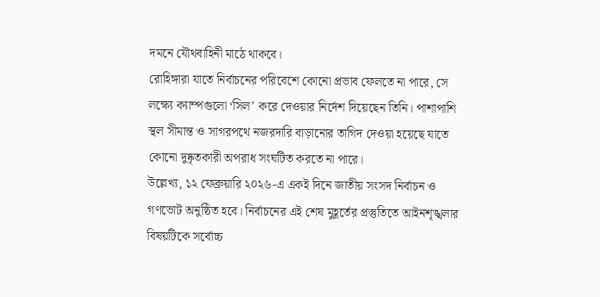দমনে যৌথবাহিনী মাঠে থাকবে।
রোহিঙ্গারা যাতে নির্বাচনের পরিবেশে কোনো প্রভাব ফেলতে না পারে, সে লক্ষ্যে ক্যাম্পগুলো ‘সিল’ করে দেওয়ার নির্দেশ দিয়েছেন তিনি। পাশাপাশি স্থল সীমান্ত ও সাগরপথে নজরদারি বাড়ানোর তাগিদ দেওয়া হয়েছে যাতে কোনো দুষ্কৃতকারী অপরাধ সংঘটিত করতে না পারে।
উল্লেখ্য, ১২ ফেব্রুয়ারি ২০২৬-এ একই দিনে জাতীয় সংসদ নির্বাচন ও গণভোট অনুষ্ঠিত হবে। নির্বাচনের এই শেষ মুহূর্তের প্রস্তুতিতে আইনশৃঙ্খলার বিষয়টিকে সর্বোচ্চ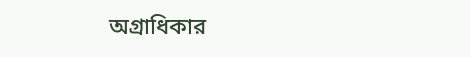অগ্রাধিকার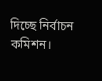দিচ্ছে নির্বাচন কমিশন।